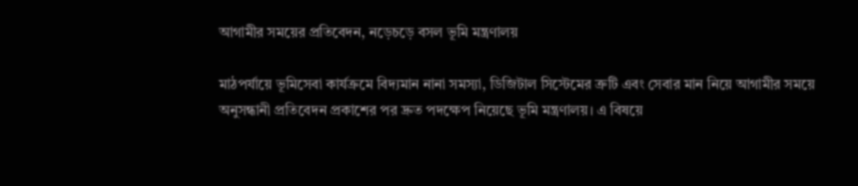আগামীর সময়ের প্রতিবেদন, নড়েচড়ে বসল ভূমি মন্ত্রণালয়

মাঠপর্যায়ে ভূমিসেবা কার্যক্রমে বিদ্যমান নানা সমস্যা, ডিজিটাল সিস্টেমের ত্রুটি এবং সেবার মান নিয়ে আগামীর সময়ে অনুসন্ধানী প্রতিবেদন প্রকাশের পর দ্রুত পদক্ষেপ নিয়েছে ভূমি মন্ত্রণালয়। এ বিষয়ে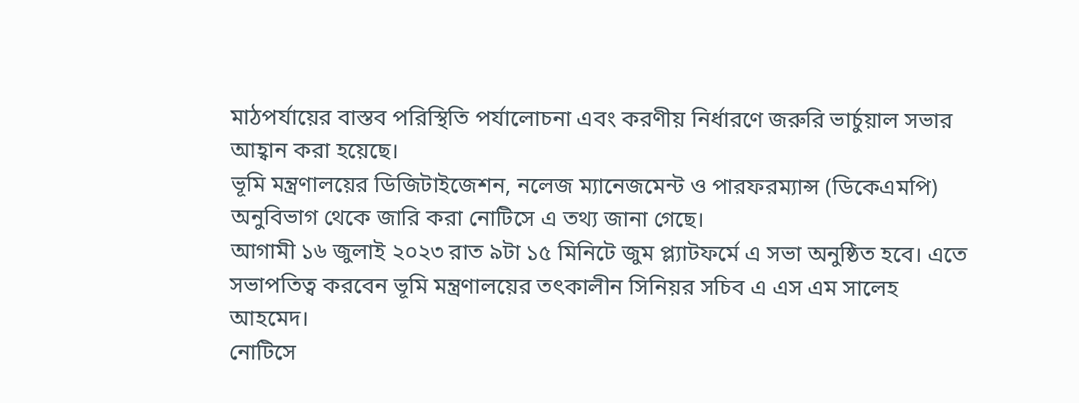মাঠপর্যায়ের বাস্তব পরিস্থিতি পর্যালোচনা এবং করণীয় নির্ধারণে জরুরি ভার্চুয়াল সভার আহ্বান করা হয়েছে।
ভূমি মন্ত্রণালয়ের ডিজিটাইজেশন, নলেজ ম্যানেজমেন্ট ও পারফরম্যান্স (ডিকেএমপি) অনুবিভাগ থেকে জারি করা নোটিসে এ তথ্য জানা গেছে।
আগামী ১৬ জুলাই ২০২৩ রাত ৯টা ১৫ মিনিটে জুম প্ল্যাটফর্মে এ সভা অনুষ্ঠিত হবে। এতে সভাপতিত্ব করবেন ভূমি মন্ত্রণালয়ের তৎকালীন সিনিয়র সচিব এ এস এম সালেহ আহমেদ।
নোটিসে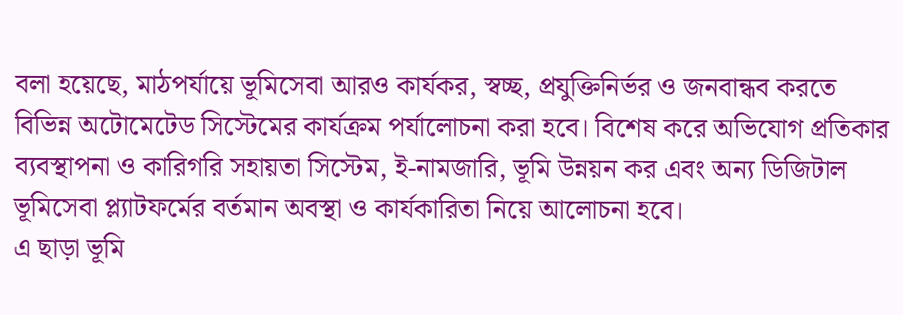বলা হয়েছে, মাঠপর্যায়ে ভূমিসেবা আরও কার্যকর, স্বচ্ছ, প্রযুক্তিনির্ভর ও জনবান্ধব করতে বিভিন্ন অটোমেটেড সিস্টেমের কার্যক্রম পর্যালোচনা করা হবে। বিশেষ করে অভিযোগ প্রতিকার ব্যবস্থাপনা ও কারিগরি সহায়তা সিস্টেম, ই-নামজারি, ভূমি উন্নয়ন কর এবং অন্য ডিজিটাল ভূমিসেবা প্ল্যাটফর্মের বর্তমান অবস্থা ও কার্যকারিতা নিয়ে আলোচনা হবে।
এ ছাড়া ভূমি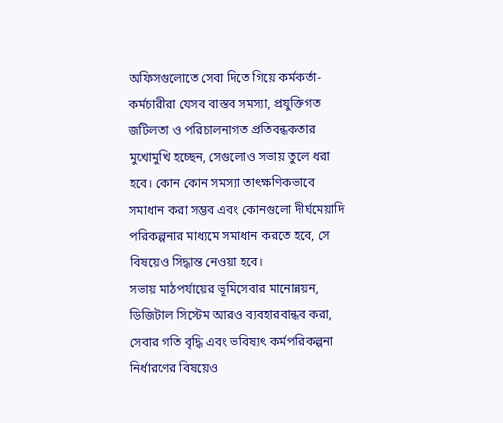অফিসগুলোতে সেবা দিতে গিয়ে কর্মকর্তা-কর্মচারীরা যেসব বাস্তব সমস্যা, প্রযুক্তিগত জটিলতা ও পরিচালনাগত প্রতিবন্ধকতার মুখোমুখি হচ্ছেন, সেগুলোও সভায় তুলে ধরা হবে। কোন কোন সমস্যা তাৎক্ষণিকভাবে সমাধান করা সম্ভব এবং কোনগুলো দীর্ঘমেয়াদি পরিকল্পনার মাধ্যমে সমাধান করতে হবে, সে বিষয়েও সিদ্ধান্ত নেওয়া হবে।
সভায় মাঠপর্যায়ের ভূমিসেবার মানোন্নয়ন, ডিজিটাল সিস্টেম আরও ব্যবহারবান্ধব করা, সেবার গতি বৃদ্ধি এবং ভবিষ্যৎ কর্মপরিকল্পনা নির্ধারণের বিষয়েও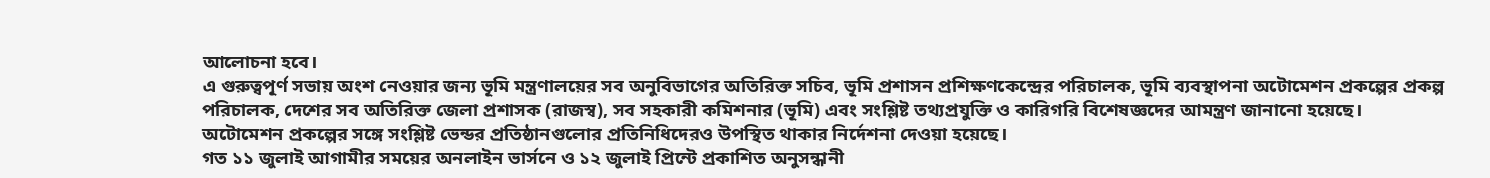আলোচনা হবে।
এ গুরুত্বপূর্ণ সভায় অংশ নেওয়ার জন্য ভূমি মন্ত্রণালয়ের সব অনুবিভাগের অতিরিক্ত সচিব, ভূমি প্রশাসন প্রশিক্ষণকেন্দ্রের পরিচালক, ভূমি ব্যবস্থাপনা অটোমেশন প্রকল্পের প্রকল্প পরিচালক, দেশের সব অতিরিক্ত জেলা প্রশাসক (রাজস্ব), সব সহকারী কমিশনার (ভূমি) এবং সংশ্লিষ্ট তথ্যপ্রযুক্তি ও কারিগরি বিশেষজ্ঞদের আমন্ত্রণ জানানো হয়েছে।
অটোমেশন প্রকল্পের সঙ্গে সংশ্লিষ্ট ভেন্ডর প্রতিষ্ঠানগুলোর প্রতিনিধিদেরও উপস্থিত থাকার নির্দেশনা দেওয়া হয়েছে।
গত ১১ জুলাই আগামীর সময়ের অনলাইন ভার্সনে ও ১২ জুলাই প্রিন্টে প্রকাশিত অনুসন্ধানী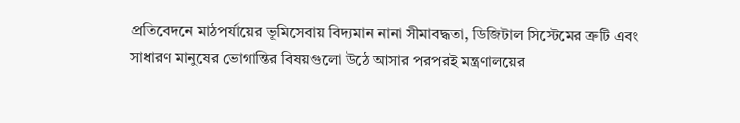প্রতিবেদনে মাঠপর্যায়ের ভূমিসেবায় বিদ্যমান নানা সীমাবদ্ধতা, ডিজিটাল সিস্টেমের ত্রুটি এবং সাধারণ মানুষের ভোগান্তির বিষয়গুলো উঠে আসার পরপরই মন্ত্রণালয়ের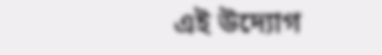এই উদ্যোগ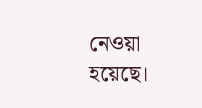নেওয়া হয়েছে।